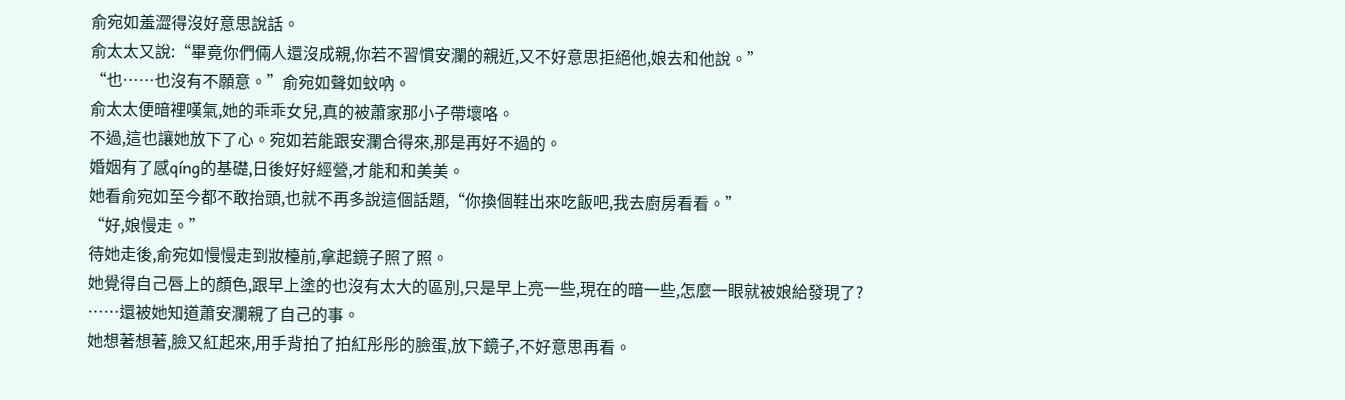俞宛如羞澀得沒好意思說話。
俞太太又說:“畢竟你們倆人還沒成親,你若不習慣安瀾的親近,又不好意思拒絕他,娘去和他說。”
“也……也沒有不願意。”俞宛如聲如蚊吶。
俞太太便暗裡嘆氣,她的乖乖女兒,真的被蕭家那小子帶壞咯。
不過,這也讓她放下了心。宛如若能跟安瀾合得來,那是再好不過的。
婚姻有了感qíng的基礎,日後好好經營,才能和和美美。
她看俞宛如至今都不敢抬頭,也就不再多說這個話題,“你換個鞋出來吃飯吧,我去廚房看看。”
“好,娘慢走。”
待她走後,俞宛如慢慢走到妝檯前,拿起鏡子照了照。
她覺得自己唇上的顏色,跟早上塗的也沒有太大的區別,只是早上亮一些,現在的暗一些,怎麼一眼就被娘給發現了?
……還被她知道蕭安瀾親了自己的事。
她想著想著,臉又紅起來,用手背拍了拍紅彤彤的臉蛋,放下鏡子,不好意思再看。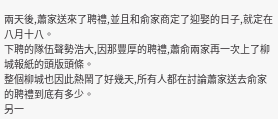兩天後,蕭家送來了聘禮,並且和俞家商定了迎娶的日子,就定在八月十八。
下聘的隊伍聲勢浩大,因那豐厚的聘禮,蕭俞兩家再一次上了柳城報紙的頭版頭條。
整個柳城也因此熱鬧了好幾天,所有人都在討論蕭家送去俞家的聘禮到底有多少。
另一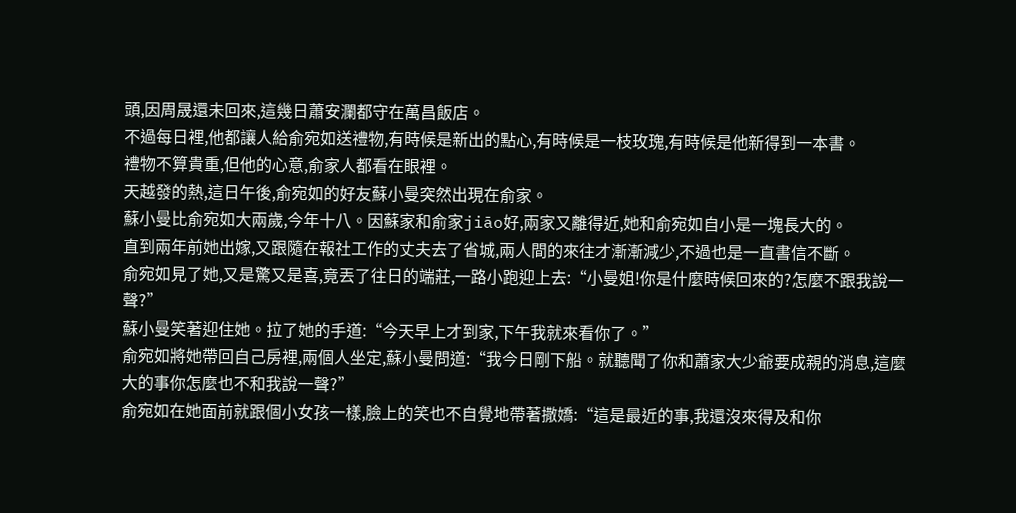頭,因周晟還未回來,這幾日蕭安瀾都守在萬昌飯店。
不過每日裡,他都讓人給俞宛如送禮物,有時候是新出的點心,有時候是一枝玫瑰,有時候是他新得到一本書。
禮物不算貴重,但他的心意,俞家人都看在眼裡。
天越發的熱,這日午後,俞宛如的好友蘇小曼突然出現在俞家。
蘇小曼比俞宛如大兩歲,今年十八。因蘇家和俞家jiāo好,兩家又離得近,她和俞宛如自小是一塊長大的。
直到兩年前她出嫁,又跟隨在報社工作的丈夫去了省城,兩人間的來往才漸漸減少,不過也是一直書信不斷。
俞宛如見了她,又是驚又是喜,竟丟了往日的端莊,一路小跑迎上去:“小曼姐!你是什麼時候回來的?怎麼不跟我說一聲?”
蘇小曼笑著迎住她。拉了她的手道:“今天早上才到家,下午我就來看你了。”
俞宛如將她帶回自己房裡,兩個人坐定,蘇小曼問道:“我今日剛下船。就聽聞了你和蕭家大少爺要成親的消息,這麼大的事你怎麼也不和我說一聲?”
俞宛如在她面前就跟個小女孩一樣,臉上的笑也不自覺地帶著撒嬌:“這是最近的事,我還沒來得及和你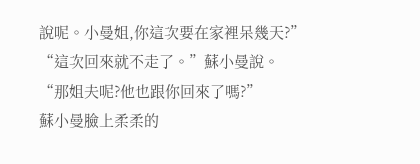說呢。小曼姐,你這次要在家裡呆幾天?”
“這次回來就不走了。”蘇小曼說。
“那姐夫呢?他也跟你回來了嗎?”
蘇小曼臉上柔柔的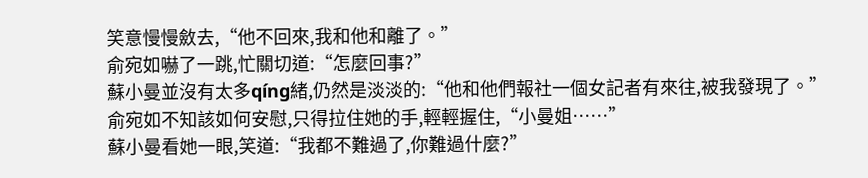笑意慢慢斂去,“他不回來,我和他和離了。”
俞宛如嚇了一跳,忙關切道:“怎麼回事?”
蘇小曼並沒有太多qíng緒,仍然是淡淡的:“他和他們報社一個女記者有來往,被我發現了。”
俞宛如不知該如何安慰,只得拉住她的手,輕輕握住,“小曼姐……”
蘇小曼看她一眼,笑道:“我都不難過了,你難過什麼?”